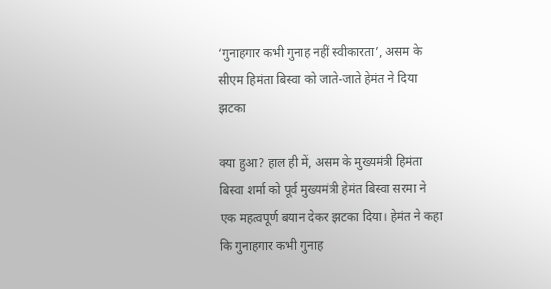‘गुनाहगार कभी गुनाह नहीं स्वीकारता’, असम के सीएम हिमंता बिस्वा को जाते-जाते हेमंत ने दिया झटका

क्या हुआ? हाल ही में, असम के मुख्यमंत्री हिमंता बिस्वा शर्मा को पूर्व मुख्यमंत्री हेमंत बिस्वा सरमा ने एक महत्वपूर्ण बयान देकर झटका दिया। हेमंत ने कहा कि गुनाहगार कभी गुनाह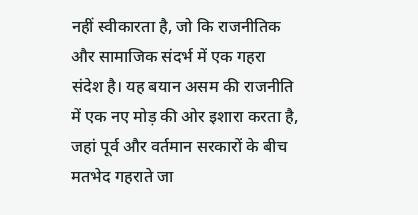नहीं स्वीकारता है, जो कि राजनीतिक और सामाजिक संदर्भ में एक गहरा संदेश है। यह बयान असम की राजनीति में एक नए मोड़ की ओर इशारा करता है, जहां पूर्व और वर्तमान सरकारों के बीच मतभेद गहराते जा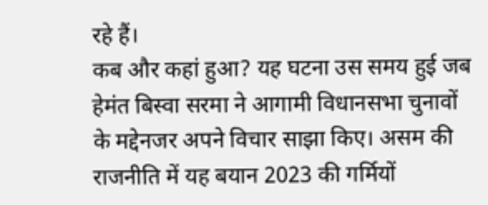रहे हैं।
कब और कहां हुआ? यह घटना उस समय हुई जब हेमंत बिस्वा सरमा ने आगामी विधानसभा चुनावों के मद्देनजर अपने विचार साझा किए। असम की राजनीति में यह बयान 2023 की गर्मियों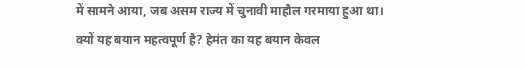में सामने आया, जब असम राज्य में चुनावी माहौल गरमाया हुआ था।
क्यों यह बयान महत्वपूर्ण है? हेमंत का यह बयान केवल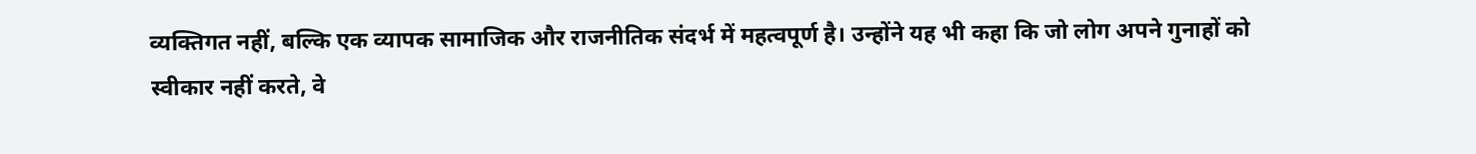व्यक्तिगत नहीं, बल्कि एक व्यापक सामाजिक और राजनीतिक संदर्भ में महत्वपूर्ण है। उन्होंने यह भी कहा कि जो लोग अपने गुनाहों को स्वीकार नहीं करते, वे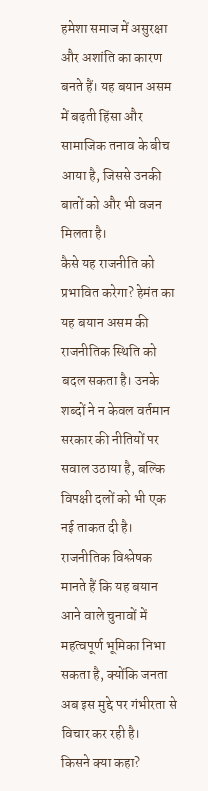हमेशा समाज में असुरक्षा और अशांति का कारण बनते हैं। यह बयान असम में बढ़ती हिंसा और सामाजिक तनाव के बीच आया है, जिससे उनकी बातों को और भी वजन मिलता है।
कैसे यह राजनीति को प्रभावित करेगा? हेमंत का यह बयान असम की राजनीतिक स्थिति को बदल सकता है। उनके शब्दों ने न केवल वर्तमान सरकार की नीतियों पर सवाल उठाया है, बल्कि विपक्षी दलों को भी एक नई ताकत दी है। राजनीतिक विश्लेषक मानते हैं कि यह बयान आने वाले चुनावों में महत्वपूर्ण भूमिका निभा सकता है, क्योंकि जनता अब इस मुद्दे पर गंभीरता से विचार कर रही है।
किसने क्या कहा?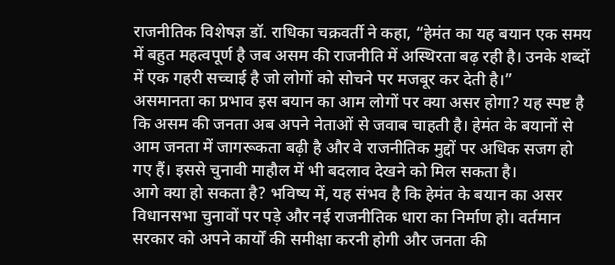राजनीतिक विशेषज्ञ डॉ. राधिका चक्रवर्ती ने कहा, “हेमंत का यह बयान एक समय में बहुत महत्वपूर्ण है जब असम की राजनीति में अस्थिरता बढ़ रही है। उनके शब्दों में एक गहरी सच्चाई है जो लोगों को सोचने पर मजबूर कर देती है।”
असमानता का प्रभाव इस बयान का आम लोगों पर क्या असर होगा? यह स्पष्ट है कि असम की जनता अब अपने नेताओं से जवाब चाहती है। हेमंत के बयानों से आम जनता में जागरूकता बढ़ी है और वे राजनीतिक मुद्दों पर अधिक सजग हो गए हैं। इससे चुनावी माहौल में भी बदलाव देखने को मिल सकता है।
आगे क्या हो सकता है? भविष्य में, यह संभव है कि हेमंत के बयान का असर विधानसभा चुनावों पर पड़े और नई राजनीतिक धारा का निर्माण हो। वर्तमान सरकार को अपने कार्यों की समीक्षा करनी होगी और जनता की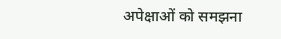अपेक्षाओं को समझना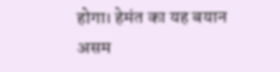होगा। हेमंत का यह बयान असम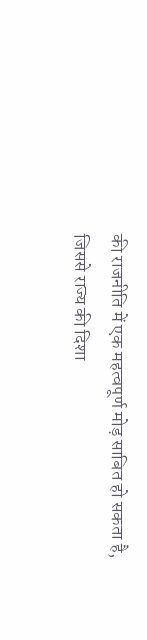की राजनीति में एक महत्वपूर्ण मोड़ साबित हो सकता है, जिससे राज्य की दिशा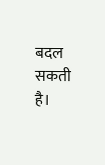बदल सकती है।